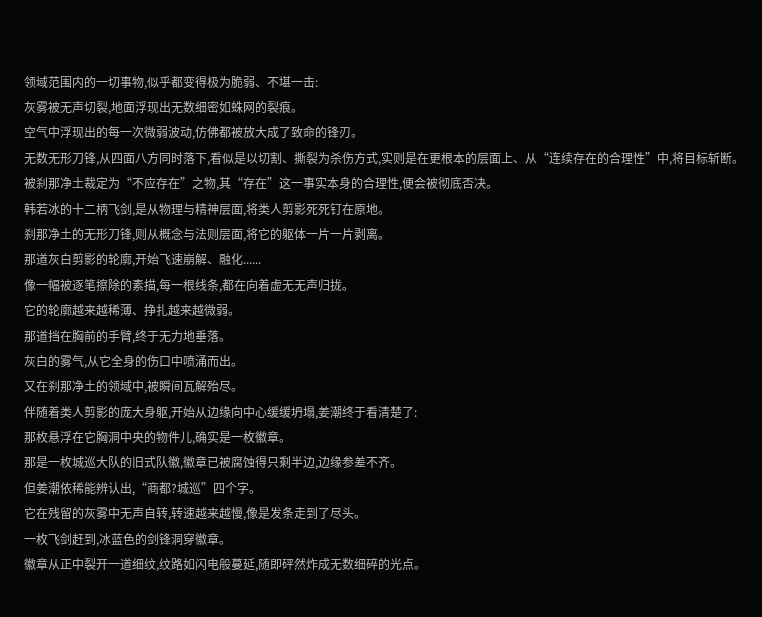领域范围内的一切事物,似乎都变得极为脆弱、不堪一击:
灰雾被无声切裂,地面浮现出无数细密如蛛网的裂痕。
空气中浮现出的每一次微弱波动,仿佛都被放大成了致命的锋刃。
无数无形刀锋,从四面八方同时落下,看似是以切割、撕裂为杀伤方式,实则是在更根本的层面上、从“连续存在的合理性”中,将目标斩断。
被刹那净土裁定为“不应存在”之物,其“存在”这一事实本身的合理性,便会被彻底否决。
韩若冰的十二柄飞剑,是从物理与精神层面,将类人剪影死死钉在原地。
刹那净土的无形刀锋,则从概念与法则层面,将它的躯体一片一片剥离。
那道灰白剪影的轮廓,开始飞速崩解、融化......
像一幅被逐笔擦除的素描,每一根线条,都在向着虚无无声归拢。
它的轮廓越来越稀薄、挣扎越来越微弱。
那道挡在胸前的手臂,终于无力地垂落。
灰白的雾气,从它全身的伤口中喷涌而出。
又在刹那净土的领域中,被瞬间瓦解殆尽。
伴随着类人剪影的庞大身躯,开始从边缘向中心缓缓坍塌,姜潮终于看清楚了:
那枚悬浮在它胸洞中央的物件儿,确实是一枚徽章。
那是一枚城巡大队的旧式队徽,徽章已被腐蚀得只剩半边,边缘参差不齐。
但姜潮依稀能辨认出,“商都?城巡”四个字。
它在残留的灰雾中无声自转,转速越来越慢,像是发条走到了尽头。
一枚飞剑赶到,冰蓝色的剑锋洞穿徽章。
徽章从正中裂开一道细纹,纹路如闪电般蔓延,随即砰然炸成无数细碎的光点。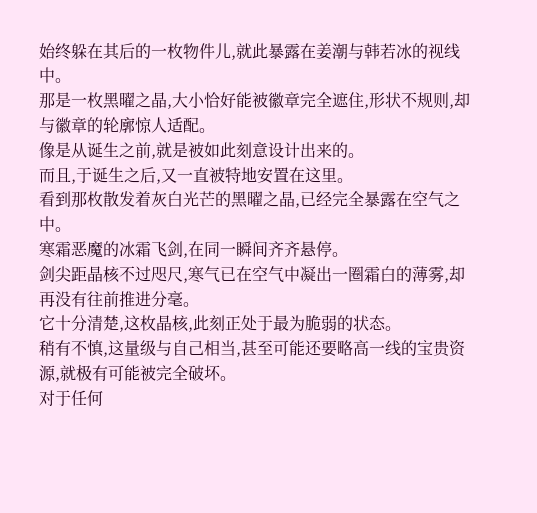始终躲在其后的一枚物件儿,就此暴露在姜潮与韩若冰的视线中。
那是一枚黑曜之晶,大小恰好能被徽章完全遮住,形状不规则,却与徽章的轮廓惊人适配。
像是从诞生之前,就是被如此刻意设计出来的。
而且,于诞生之后,又一直被特地安置在这里。
看到那枚散发着灰白光芒的黑曜之晶,已经完全暴露在空气之中。
寒霜恶魔的冰霜飞剑,在同一瞬间齐齐悬停。
剑尖距晶核不过咫尺,寒气已在空气中凝出一圈霜白的薄雾,却再没有往前推进分毫。
它十分清楚,这枚晶核,此刻正处于最为脆弱的状态。
稍有不慎,这量级与自己相当,甚至可能还要略高一线的宝贵资源,就极有可能被完全破坏。
对于任何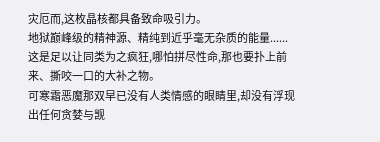灾厄而,这枚晶核都具备致命吸引力。
地狱巅峰级的精神源、精纯到近乎毫无杂质的能量......
这是足以让同类为之疯狂,哪怕拼尽性命,那也要扑上前来、撕咬一口的大补之物。
可寒霜恶魔那双早已没有人类情感的眼睛里,却没有浮现出任何贪婪与觊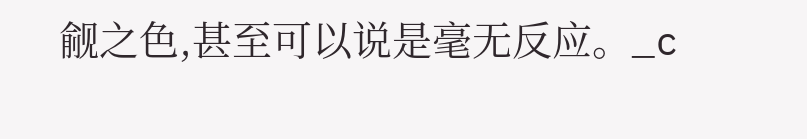觎之色,甚至可以说是毫无反应。_c